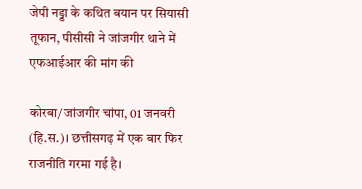जेपी नड्डा के कथित बयान पर सियासी तूफान, पीसीसी ने जांजगीर थाने में एफआईआर की मांग की

कोरबा/जांजगीर चांपा, 01 जनवरी (हि.स.)। छत्तीसगढ़ में एक बार फिर राजनीति गरमा गई है।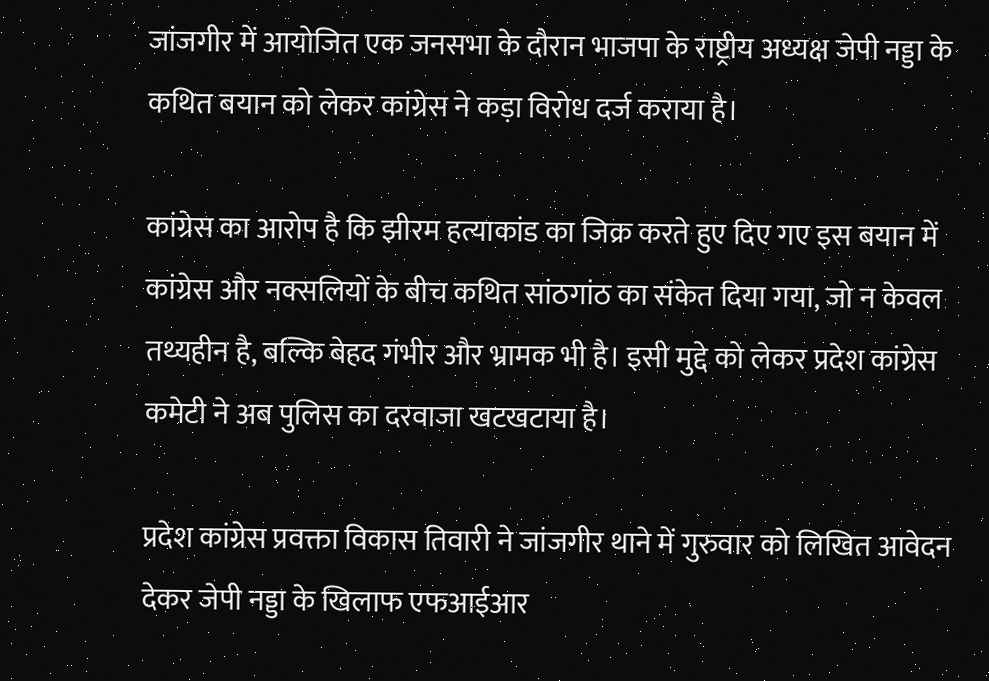जांजगीर में आयोजित एक जनसभा के दौरान भाजपा के राष्ट्रीय अध्यक्ष जेपी नड्डा के कथित बयान को लेकर कांग्रेस ने कड़ा विरोध दर्ज कराया है।

कांग्रेस का आरोप है कि झीरम हत्याकांड का जिक्र करते हुए दिए गए इस बयान में कांग्रेस और नक्सलियों के बीच कथित सांठगांठ का संकेत दिया गया, जो न केवल तथ्यहीन है, बल्कि बेहद गंभीर और भ्रामक भी है। इसी मुद्दे को लेकर प्रदेश कांग्रेस कमेटी ने अब पुलिस का दरवाजा खटखटाया है।

प्रदेश कांग्रेस प्रवक्ता विकास तिवारी ने जांजगीर थाने में गुरुवार को लिखित आवेदन देकर जेपी नड्डा के खिलाफ एफआईआर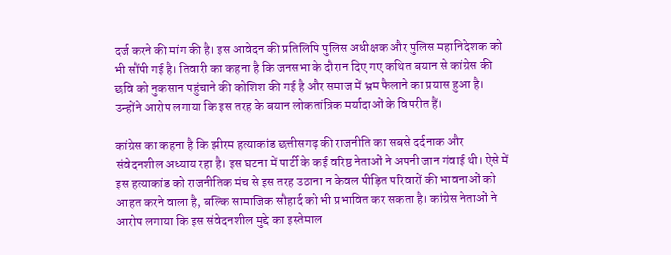दर्ज करने की मांग की है। इस आवेदन की प्रतिलिपि पुलिस अधीक्षक और पुलिस महानिदेशक को भी सौंपी गई है। तिवारी का कहना है कि जनसभा के दौरान दिए गए कथित बयान से कांग्रेस की छवि को नुकसान पहुंचाने की कोशिश की गई है और समाज में भ्रम फैलाने का प्रयास हुआ है। उन्होंने आरोप लगाया कि इस तरह के बयान लोकतांत्रिक मर्यादाओं के विपरीत हैं।

कांग्रेस का कहना है कि झीरम हत्याकांड छत्तीसगढ़ की राजनीति का सबसे दर्दनाक और संवेदनशील अध्याय रहा है। इस घटना में पार्टी के कई वरिष्ठ नेताओं ने अपनी जान गंवाई थी। ऐसे में इस हत्याकांड को राजनीतिक मंच से इस तरह उठाना न केवल पीड़ित परिवारों की भावनाओं को आहत करने वाला है, बल्कि सामाजिक सौहार्द को भी प्रभावित कर सकता है। कांग्रेस नेताओं ने आरोप लगाया कि इस संवेदनशील मुद्दे का इस्तेमाल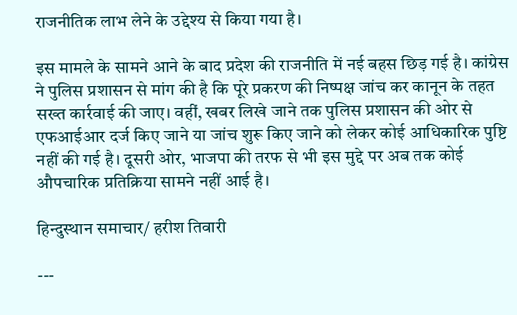राजनीतिक लाभ लेने के उद्देश्य से किया गया है।

इस मामले के सामने आने के बाद प्रदेश की राजनीति में नई बहस छिड़ गई है। कांग्रेस ने पुलिस प्रशासन से मांग की है कि पूरे प्रकरण की निष्पक्ष जांच कर कानून के तहत सख्त कार्रवाई की जाए। वहीं, खबर लिखे जाने तक पुलिस प्रशासन की ओर से एफआईआर दर्ज किए जाने या जांच शुरू किए जाने को लेकर कोई आधिकारिक पुष्टि नहीं की गई है। दूसरी ओर, भाजपा की तरफ से भी इस मुद्दे पर अब तक कोई औपचारिक प्रतिक्रिया सामने नहीं आई है।

हिन्दुस्थान समाचार/ हरीश तिवारी

---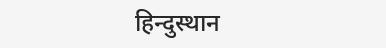हिन्दुस्थान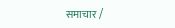समाचार /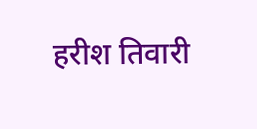हरीश तिवारी